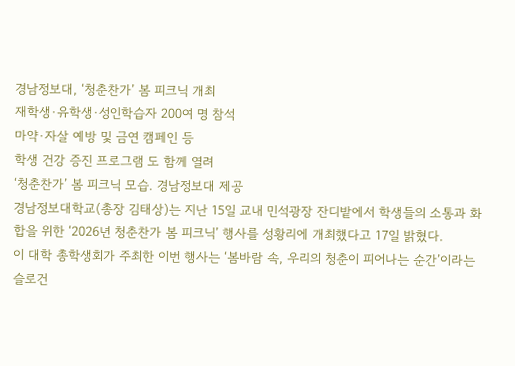경남정보대, ‘청춘찬가’ 봄 피크닉 개최
재학생·유학생·성인학습자 200여 명 참석
마약·자살 예방 및 금연 캠페인 등
학생 건강 증진 프로그램 도 함께 열려
‘청춘찬가’ 봄 피크닉 모습. 경남정보대 제공
경남정보대학교(총장 김태상)는 지난 15일 교내 민석광장 잔디밭에서 학생들의 소통과 화합을 위한 ‘2026년 청춘찬가 봄 피크닉’ 행사를 성황리에 개최했다고 17일 밝혔다.
이 대학 총학생회가 주최한 이번 행사는 ‘봄바람 속, 우리의 청춘이 피어나는 순간’이라는 슬로건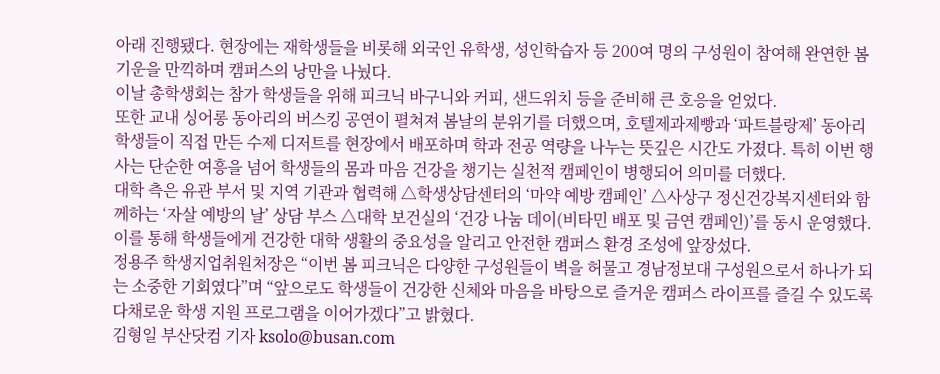아래 진행됐다. 현장에는 재학생들을 비롯해 외국인 유학생, 성인학습자 등 200여 명의 구성원이 참여해 완연한 봄 기운을 만끽하며 캠퍼스의 낭만을 나눴다.
이날 총학생회는 참가 학생들을 위해 피크닉 바구니와 커피, 샌드위치 등을 준비해 큰 호응을 얻었다.
또한 교내 싱어롱 동아리의 버스킹 공연이 펼쳐져 봄날의 분위기를 더했으며, 호텔제과제빵과 ‘파트블랑제’ 동아리 학생들이 직접 만든 수제 디저트를 현장에서 배포하며 학과 전공 역량을 나누는 뜻깊은 시간도 가졌다. 특히 이번 행사는 단순한 여흥을 넘어 학생들의 몸과 마음 건강을 챙기는 실천적 캠페인이 병행되어 의미를 더했다.
대학 측은 유관 부서 및 지역 기관과 협력해 △학생상담센터의 ‘마약 예방 캠페인’ △사상구 정신건강복지센터와 함께하는 ‘자살 예방의 날’ 상담 부스 △대학 보건실의 ‘건강 나눔 데이(비타민 배포 및 금연 캠페인)’를 동시 운영했다. 이를 통해 학생들에게 건강한 대학 생활의 중요성을 알리고 안전한 캠퍼스 환경 조성에 앞장섰다.
정용주 학생지업취원처장은 “이번 봄 피크닉은 다양한 구성원들이 벽을 허물고 경남정보대 구성원으로서 하나가 되는 소중한 기회였다”며 “앞으로도 학생들이 건강한 신체와 마음을 바탕으로 즐거운 캠퍼스 라이프를 즐길 수 있도록 다채로운 학생 지원 프로그램을 이어가겠다”고 밝혔다.
김형일 부산닷컴 기자 ksolo@busan.com